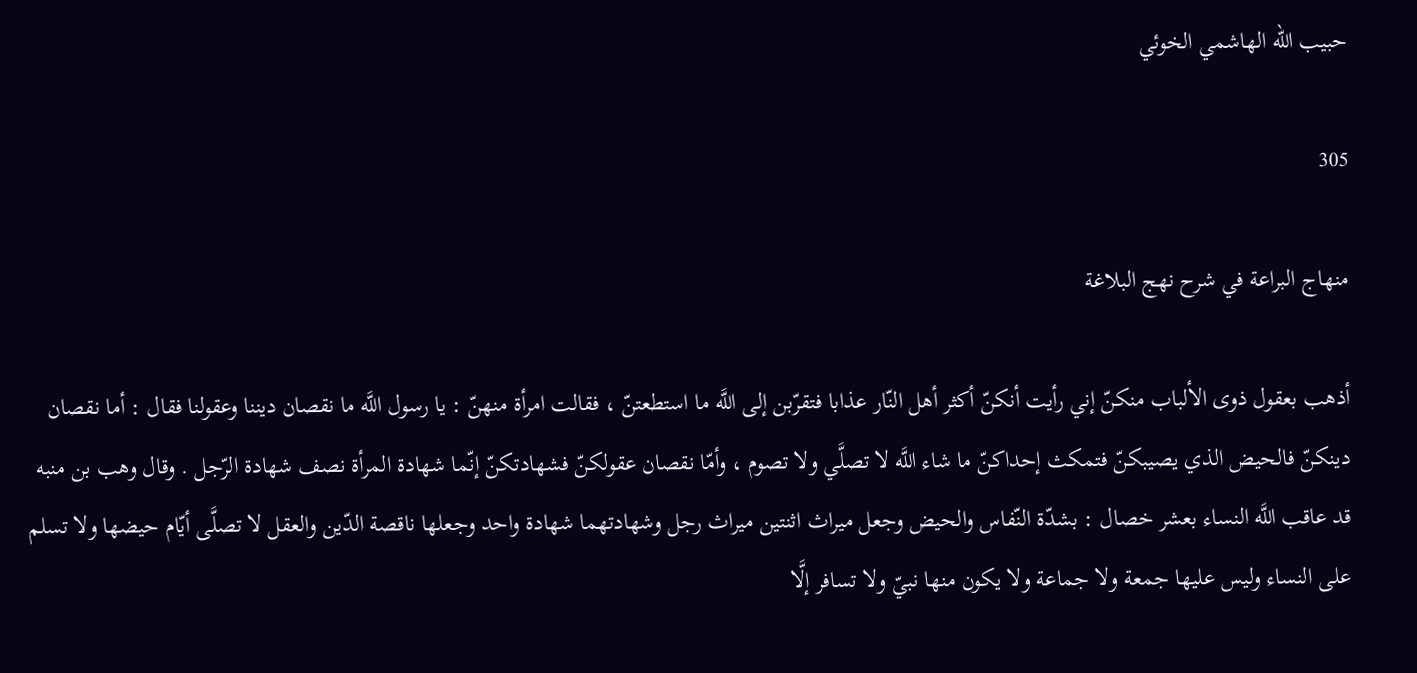حبيب الله الهاشمي الخوئي

305

منهاج البراعة في شرح نهج البلاغة

أذهب بعقول ذوى الألباب منكنّ إني رأيت أنكنّ أكثر أهل النّار عذابا فتقرّبن إلى اللَّه ما استطعتنّ ، فقالت امرأة منهنّ : يا رسول اللَّه ما نقصان ديننا وعقولنا فقال : أما نقصان دينكنّ فالحيض الذي يصيبكنّ فتمكث إحداكنّ ما شاء اللَّه لا تصلَّي ولا تصوم ، وأمّا نقصان عقولكنّ فشهادتكنّ إنّما شهادة المرأة نصف شهادة الرّجل . وقال وهب بن منبه قد عاقب اللَّه النساء بعشر خصال : بشدّة النّفاس والحيض وجعل ميراث اثنتين ميراث رجل وشهادتهما شهادة واحد وجعلها ناقصة الدّين والعقل لا تصلَّى أيّام حيضها ولا تسلم على النساء وليس عليها جمعة ولا جماعة ولا يكون منها نبيّ ولا تسافر إلَّا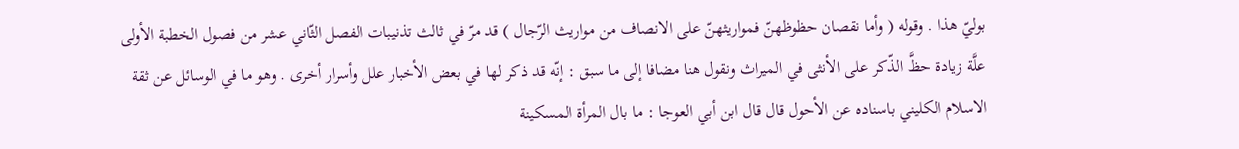بوليّ هذا . وقوله ( وأما نقصان حظوظهنّ فمواريثهنّ على الانصاف من مواريث الرّجال ) قد مرّ في ثالث تذنيبات الفصل الثّاني عشر من فصول الخطبة الأولى علَّة زيادة حظَّ الذّكر على الأنثى في الميراث ونقول هنا مضافا إلى ما سبق : إنّه قد ذكر لها في بعض الأخبار علل وأسرار أخرى . وهو ما في الوسائل عن ثقة الاسلام الكليني باسناده عن الأحول قال قال ابن أبي العوجا : ما بال المرأة المسكينة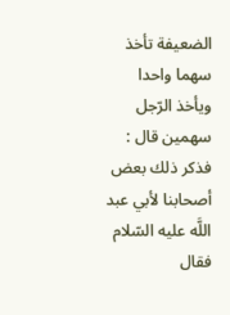الضعيفة تأخذ سهما واحدا ويأخذ الرّجل سهمين قال : فذكر ذلك بعض أصحابنا لأبي عبد اللَّه عليه السّلام فقال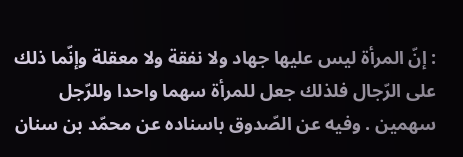: إنّ المرأة ليس عليها جهاد ولا نفقة ولا معقلة وإنّما ذلك على الرّجال فلذلك جعل للمرأة سهما واحدا وللرّجل سهمين . وفيه عن الصّدوق باسناده عن محمّد بن سنان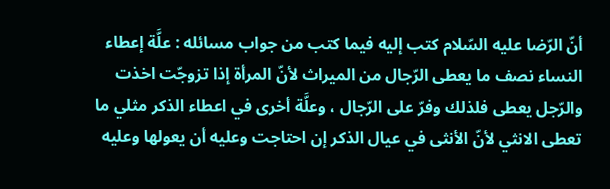أنّ الرّضا عليه السّلام كتب إليه فيما كتب من جواب مسائله : علَّة إعطاء النساء نصف ما يعطى الرّجال من الميراث لأنّ المرأة إذا تزوجّت اخذت والرّجل يعطى فلذلك وفرّ على الرّجال ، وعلَّة أخرى في اعطاء الذكر مثلي ما تعطى الانثي لأنّ الأنثى في عيال الذكر إن احتاجت وعليه أن يعولها وعليه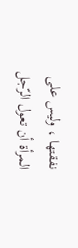نفقتها ، وليس على المرأة أن تعول الرّجل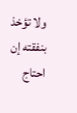ولا تؤخذ بنفقته إن احتاج